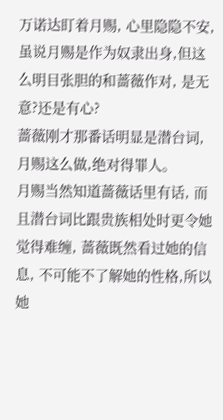万诺达盯着月赐, 心里隐隐不安,虽说月赐是作为奴隶出身,但这么明目张胆的和蔷薇作对, 是无意?还是有心?
蔷薇刚才那番话明显是潜台词, 月赐这么做,绝对得罪人。
月赐当然知道蔷薇话里有话, 而且潜台词比跟贵族相处时更令她觉得难缠, 蔷薇既然看过她的信息, 不可能不了解她的性格,所以她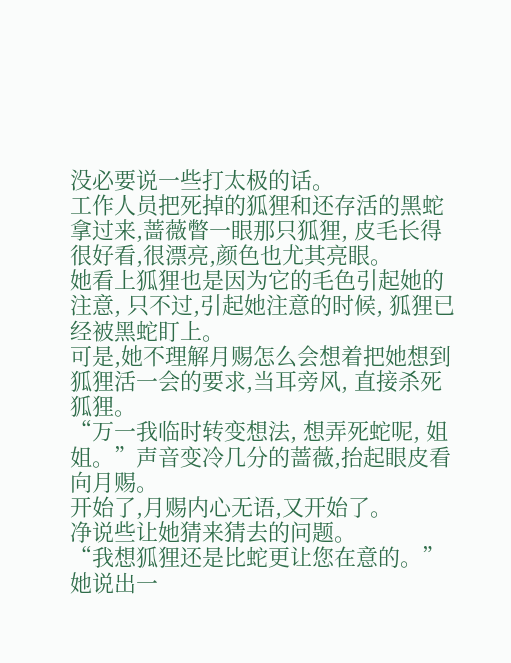没必要说一些打太极的话。
工作人员把死掉的狐狸和还存活的黑蛇拿过来,蔷薇瞥一眼那只狐狸, 皮毛长得很好看,很漂亮,颜色也尤其亮眼。
她看上狐狸也是因为它的毛色引起她的注意, 只不过,引起她注意的时候, 狐狸已经被黑蛇盯上。
可是,她不理解月赐怎么会想着把她想到狐狸活一会的要求,当耳旁风, 直接杀死狐狸。
“万一我临时转变想法, 想弄死蛇呢, 姐姐。”声音变冷几分的蔷薇,抬起眼皮看向月赐。
开始了,月赐内心无语,又开始了。
净说些让她猜来猜去的问题。
“我想狐狸还是比蛇更让您在意的。”她说出一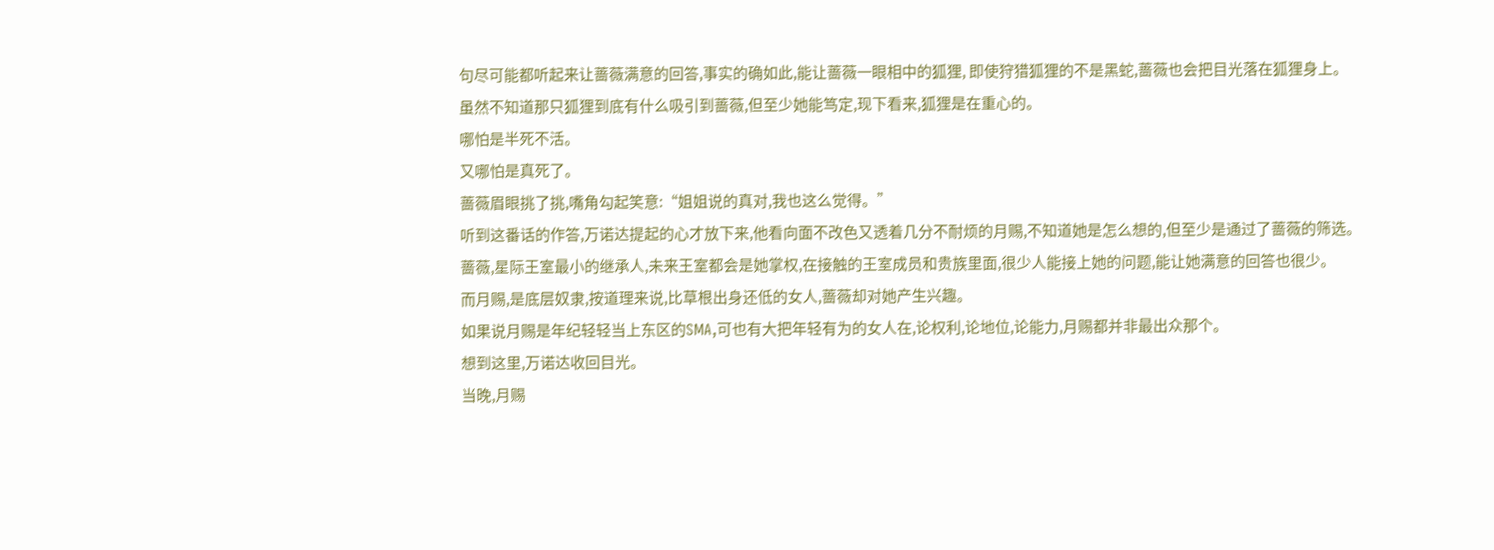句尽可能都听起来让蔷薇满意的回答,事实的确如此,能让蔷薇一眼相中的狐狸, 即使狩猎狐狸的不是黑蛇,蔷薇也会把目光落在狐狸身上。
虽然不知道那只狐狸到底有什么吸引到蔷薇,但至少她能笃定,现下看来,狐狸是在重心的。
哪怕是半死不活。
又哪怕是真死了。
蔷薇眉眼挑了挑,嘴角勾起笑意:“姐姐说的真对,我也这么觉得。”
听到这番话的作答,万诺达提起的心才放下来,他看向面不改色又透着几分不耐烦的月赐,不知道她是怎么想的,但至少是通过了蔷薇的筛选。
蔷薇,星际王室最小的继承人,未来王室都会是她掌权,在接触的王室成员和贵族里面,很少人能接上她的问题,能让她满意的回答也很少。
而月赐,是底层奴隶,按道理来说,比草根出身还低的女人,蔷薇却对她产生兴趣。
如果说月赐是年纪轻轻当上东区的SMA,可也有大把年轻有为的女人在,论权利,论地位,论能力,月赐都并非最出众那个。
想到这里,万诺达收回目光。
当晚,月赐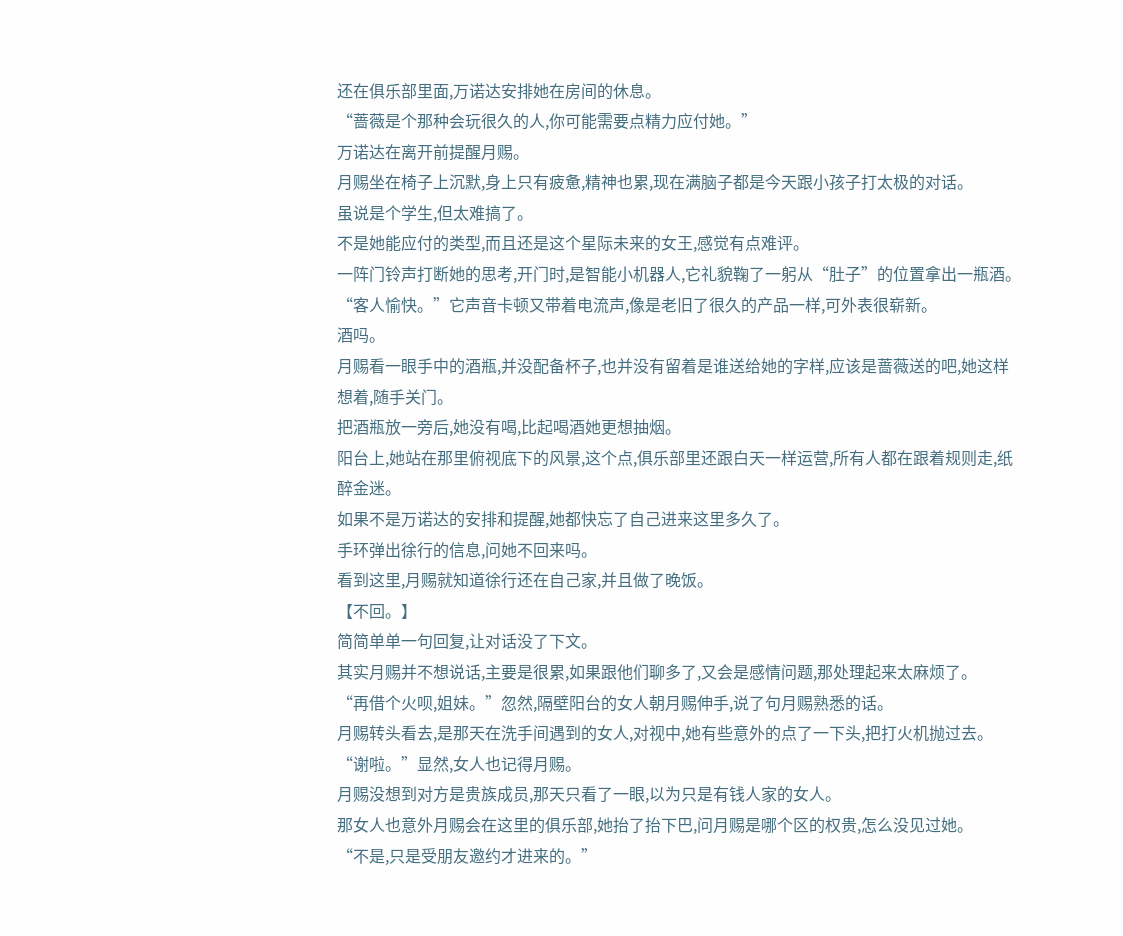还在俱乐部里面,万诺达安排她在房间的休息。
“蔷薇是个那种会玩很久的人,你可能需要点精力应付她。”
万诺达在离开前提醒月赐。
月赐坐在椅子上沉默,身上只有疲惫,精神也累,现在满脑子都是今天跟小孩子打太极的对话。
虽说是个学生,但太难搞了。
不是她能应付的类型,而且还是这个星际未来的女王,感觉有点难评。
一阵门铃声打断她的思考,开门时,是智能小机器人,它礼貌鞠了一躬从“肚子”的位置拿出一瓶酒。
“客人愉快。”它声音卡顿又带着电流声,像是老旧了很久的产品一样,可外表很崭新。
酒吗。
月赐看一眼手中的酒瓶,并没配备杯子,也并没有留着是谁送给她的字样,应该是蔷薇送的吧,她这样想着,随手关门。
把酒瓶放一旁后,她没有喝,比起喝酒她更想抽烟。
阳台上,她站在那里俯视底下的风景,这个点,俱乐部里还跟白天一样运营,所有人都在跟着规则走,纸醉金迷。
如果不是万诺达的安排和提醒,她都快忘了自己进来这里多久了。
手环弹出徐行的信息,问她不回来吗。
看到这里,月赐就知道徐行还在自己家,并且做了晚饭。
【不回。】
简简单单一句回复,让对话没了下文。
其实月赐并不想说话,主要是很累,如果跟他们聊多了,又会是感情问题,那处理起来太麻烦了。
“再借个火呗,姐妹。”忽然,隔壁阳台的女人朝月赐伸手,说了句月赐熟悉的话。
月赐转头看去,是那天在洗手间遇到的女人,对视中,她有些意外的点了一下头,把打火机抛过去。
“谢啦。”显然,女人也记得月赐。
月赐没想到对方是贵族成员,那天只看了一眼,以为只是有钱人家的女人。
那女人也意外月赐会在这里的俱乐部,她抬了抬下巴,问月赐是哪个区的权贵,怎么没见过她。
“不是,只是受朋友邀约才进来的。”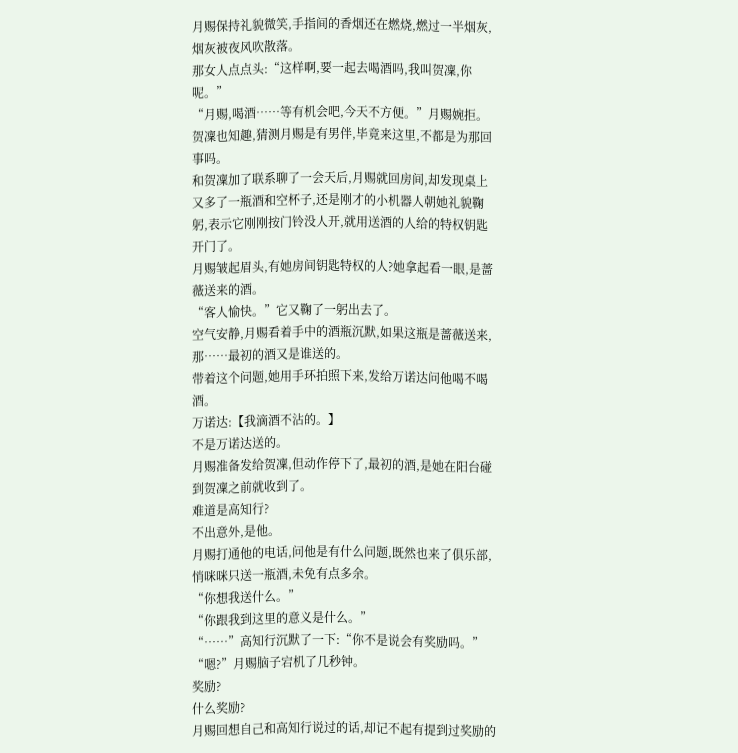月赐保持礼貌微笑,手指间的香烟还在燃烧,燃过一半烟灰,烟灰被夜风吹散落。
那女人点点头:“这样啊,要一起去喝酒吗,我叫贺凜,你呢。”
“月赐,喝酒……等有机会吧,今天不方便。”月赐婉拒。
贺凜也知趣,猜测月赐是有男伴,毕竟来这里,不都是为那回事吗。
和贺凜加了联系聊了一会天后,月赐就回房间,却发现桌上又多了一瓶酒和空杯子,还是刚才的小机器人朝她礼貌鞠躬,表示它刚刚按门铃没人开,就用送酒的人给的特权钥匙开门了。
月赐皱起眉头,有她房间钥匙特权的人?她拿起看一眼,是蔷薇送来的酒。
“客人愉快。”它又鞠了一躬出去了。
空气安静,月赐看着手中的酒瓶沉默,如果这瓶是蔷薇送来,那……最初的酒又是谁送的。
带着这个问题,她用手环拍照下来,发给万诺达问他喝不喝酒。
万诺达:【我滴酒不沾的。】
不是万诺达送的。
月赐准备发给贺凜,但动作停下了,最初的酒,是她在阳台碰到贺凜之前就收到了。
难道是高知行?
不出意外,是他。
月赐打通他的电话,问他是有什么问题,既然也来了俱乐部,悄咪咪只送一瓶酒,未免有点多余。
“你想我送什么。”
“你跟我到这里的意义是什么。”
“……”高知行沉默了一下:“你不是说会有奖励吗。”
“嗯?”月赐脑子宕机了几秒钟。
奖励?
什么奖励?
月赐回想自己和高知行说过的话,却记不起有提到过奖励的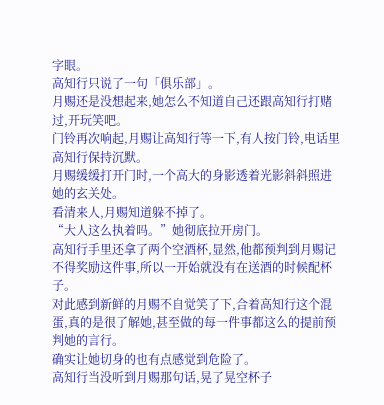字眼。
高知行只说了一句「俱乐部」。
月赐还是没想起来,她怎么不知道自己还跟高知行打赌过,开玩笑吧。
门铃再次响起,月赐让高知行等一下,有人按门铃,电话里高知行保持沉默。
月赐缓缓打开门时,一个高大的身影透着光影斜斜照进她的玄关处。
看清来人,月赐知道躲不掉了。
“大人这么执着吗。”她彻底拉开房门。
高知行手里还拿了两个空酒杯,显然,他都预判到月赐记不得奖励这件事,所以一开始就没有在送酒的时候配杯子。
对此感到新鲜的月赐不自觉笑了下,合着高知行这个混蛋,真的是很了解她,甚至做的每一件事都这么的提前预判她的言行。
确实让她切身的也有点感觉到危险了。
高知行当没听到月赐那句话,晃了晃空杯子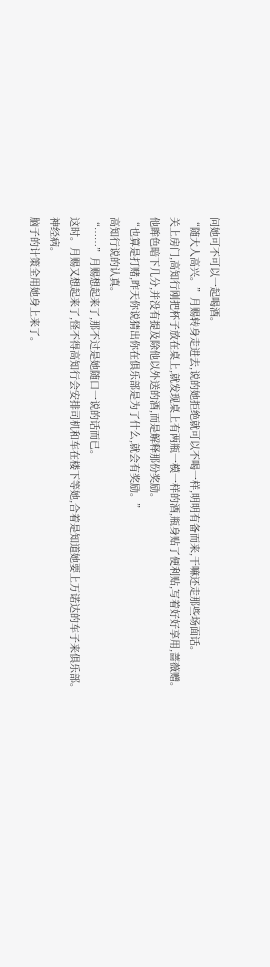问她可不可以一起喝酒。
“随大人高兴。”月赐转身走进去,说的她拒绝就可以不喝一样,明明有备而来,干嘛还走那些场面话。
关上房门,高知行刚把杯子放在桌上,就发现桌上有两瓶一模一样的酒,瓶身贴了便利贴,写着好好享用,蔷薇赠。
他眸色暗下几分,并没有提及除他以外送的酒,而是解释那份奖励。
“也算是打赌,昨天你说猜出你在俱乐部是为了什么,就会有奖励。”
高知行说的认真。
“……”月赐想起来了,那不过是她随口一说的话而已。
这时。月赐又想起来了,怪不得高知行会安排司机和车在楼下等她,合着是知道她要上万诺达的车子来俱乐部。
神经病。
脑子的计策全用她身上来了。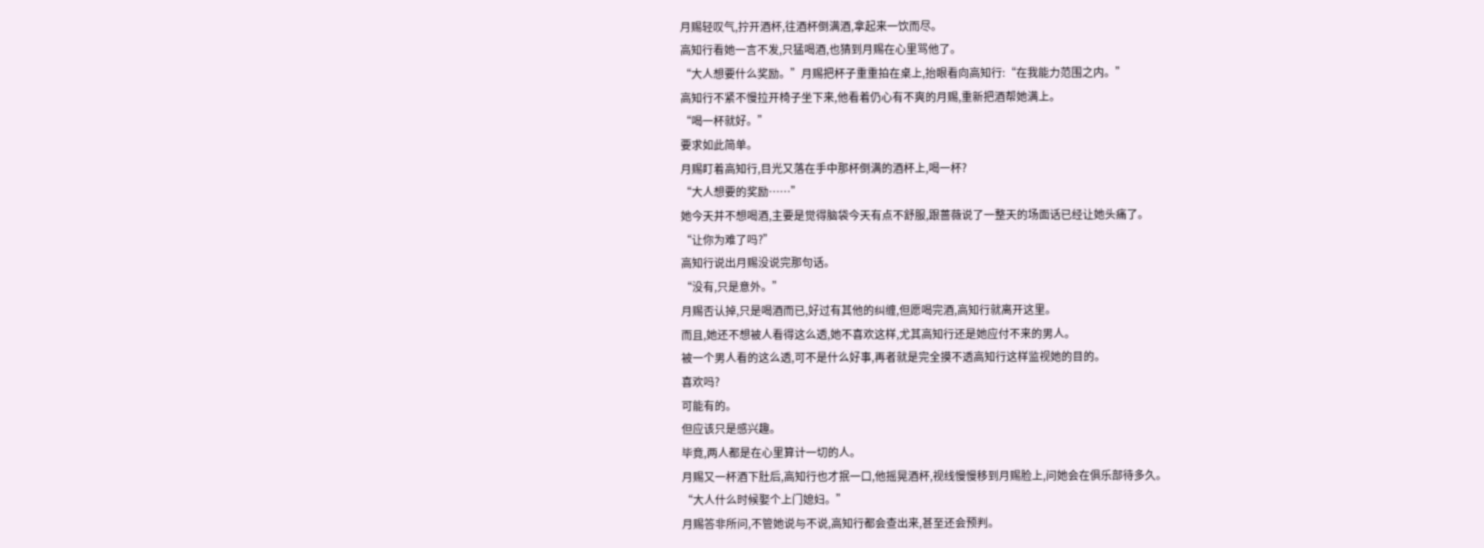月赐轻叹气,拧开酒杯,往酒杯倒满酒,拿起来一饮而尽。
高知行看她一言不发,只猛喝酒,也猜到月赐在心里骂他了。
“大人想要什么奖励。”月赐把杯子重重拍在桌上,抬眼看向高知行:“在我能力范围之内。”
高知行不紧不慢拉开椅子坐下来,他看着仍心有不爽的月赐,重新把酒帮她满上。
“喝一杯就好。”
要求如此简单。
月赐盯着高知行,目光又落在手中那杯倒满的酒杯上,喝一杯?
“大人想要的奖励……”
她今天并不想喝酒,主要是觉得脑袋今天有点不舒服,跟蔷薇说了一整天的场面话已经让她头痛了。
“让你为难了吗?”
高知行说出月赐没说完那句话。
“没有,只是意外。”
月赐否认掉,只是喝酒而已,好过有其他的纠缠,但愿喝完酒,高知行就离开这里。
而且,她还不想被人看得这么透,她不喜欢这样,尤其高知行还是她应付不来的男人。
被一个男人看的这么透,可不是什么好事,再者就是完全摸不透高知行这样监视她的目的。
喜欢吗?
可能有的。
但应该只是感兴趣。
毕竟,两人都是在心里算计一切的人。
月赐又一杯酒下肚后,高知行也才抿一口,他摇晃酒杯,视线慢慢移到月赐脸上,问她会在俱乐部待多久。
“大人什么时候娶个上门媳妇。”
月赐答非所问,不管她说与不说,高知行都会查出来,甚至还会预判。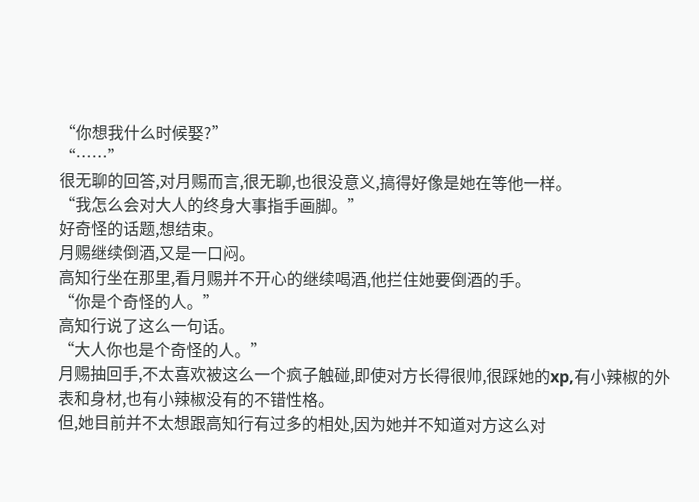“你想我什么时候娶?”
“……”
很无聊的回答,对月赐而言,很无聊,也很没意义,搞得好像是她在等他一样。
“我怎么会对大人的终身大事指手画脚。”
好奇怪的话题,想结束。
月赐继续倒酒,又是一口闷。
高知行坐在那里,看月赐并不开心的继续喝酒,他拦住她要倒酒的手。
“你是个奇怪的人。”
高知行说了这么一句话。
“大人你也是个奇怪的人。”
月赐抽回手,不太喜欢被这么一个疯子触碰,即使对方长得很帅,很踩她的xp,有小辣椒的外表和身材,也有小辣椒没有的不错性格。
但,她目前并不太想跟高知行有过多的相处,因为她并不知道对方这么对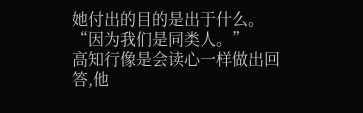她付出的目的是出于什么。
“因为我们是同类人。”
高知行像是会读心一样做出回答,他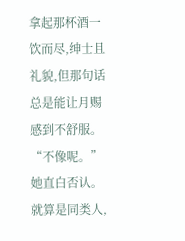拿起那杯酒一饮而尽,绅士且礼貌,但那句话总是能让月赐感到不舒服。
“不像呢。”她直白否认。
就算是同类人,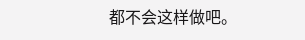都不会这样做吧。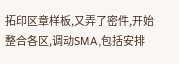拓印区章样板,又弄了密件,开始整合各区,调动SMA,包括安排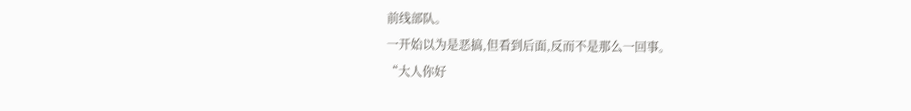前线部队。
一开始以为是恶搞,但看到后面,反而不是那么一回事。
“大人你好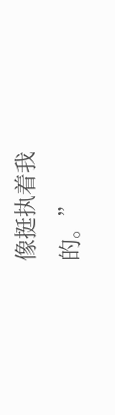像挺执着我的。”